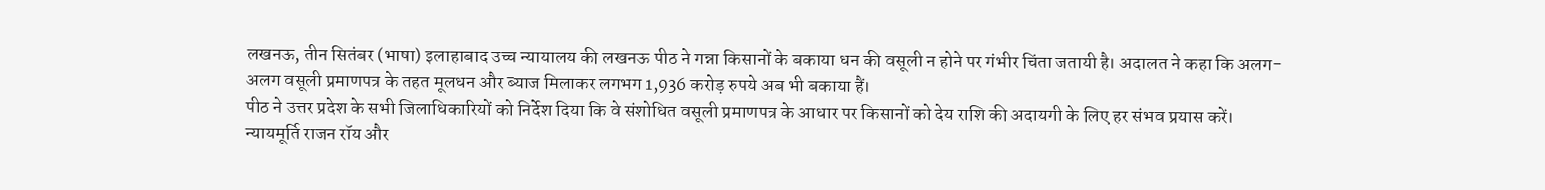लखनऊ, तीन सितंबर (भाषा) इलाहाबाद उच्च न्यायालय की लखनऊ पीठ ने गन्ना किसानों के बकाया धन की वसूली न होने पर गंभीर चिंता जतायी है। अदालत ने कहा कि अलग-अलग वसूली प्रमाणपत्र के तहत मूलधन और ब्याज मिलाकर लगभग 1,936 करोड़ रुपये अब भी बकाया हैं।
पीठ ने उत्तर प्रदेश के सभी जिलाधिकारियों को निर्देश दिया कि वे संशोधित वसूली प्रमाणपत्र के आधार पर किसानों को देय राशि की अदायगी के लिए हर संभव प्रयास करें।
न्यायमूर्ति राजन रॉय और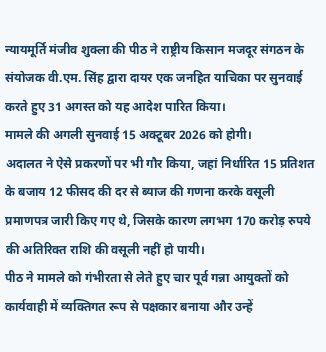न्यायमूर्ति मंजीव शुक्ला की पीठ ने राष्ट्रीय किसान मजदूर संगठन के संयोजक वी.एम. सिंह द्वारा दायर एक जनहित याचिका पर सुनवाई करते हुए 31 अगस्त को यह आदेश पारित किया।
मामले की अगली सुनवाई 15 अक्टूबर 2026 को होगी।
अदालत ने ऐसे प्रकरणों पर भी गौर किया, जहां निर्धारित 15 प्रतिशत के बजाय 12 फीसद की दर से ब्याज की गणना करके वसूली प्रमाणपत्र जारी किए गए थे, जिसके कारण लगभग 170 करोड़ रुपये की अतिरिक्त राशि की वसूली नहीं हो पायी।
पीठ ने मामले को गंभीरता से लेते हुए चार पूर्व गन्ना आयुक्तों को कार्यवाही में व्यक्तिगत रूप से पक्षकार बनाया और उन्हें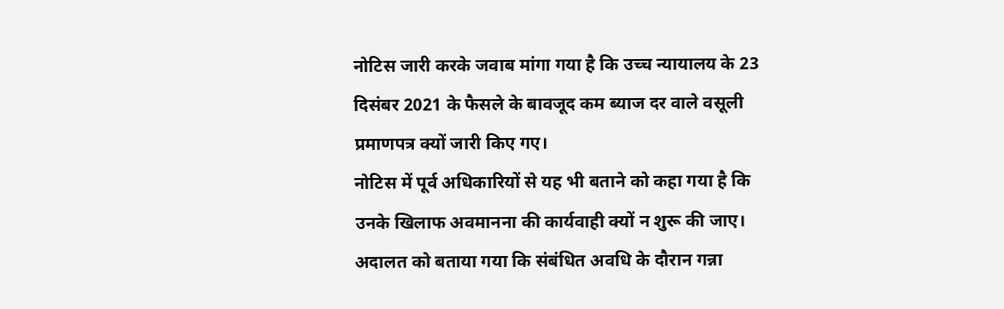नोटिस जारी करके जवाब मांगा गया है कि उच्च न्यायालय के 23 दिसंबर 2021 के फैसले के बावजूद कम ब्याज दर वाले वसूली प्रमाणपत्र क्यों जारी किए गए।
नोटिस में पूर्व अधिकारियों से यह भी बताने को कहा गया है कि उनके खिलाफ अवमानना की कार्यवाही क्यों न शुरू की जाए।
अदालत को बताया गया कि संबंधित अवधि के दौरान गन्ना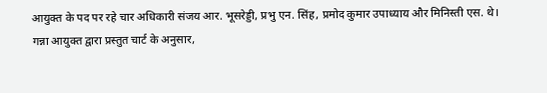आयुक्त के पद पर रहे चार अधिकारी संजय आर. भूसरेड्डी, प्रभु एन. सिंह, प्रमोद कुमार उपाध्याय और मिनिस्ती एस. थे।
गन्ना आयुक्त द्वारा प्रस्तुत चार्ट के अनुसार,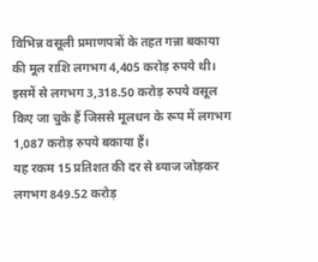विभिन्न वसूली प्रमाणपत्रों के तहत गन्ना बकाया की मूल राशि लगभग 4,405 करोड़ रुपये थी। इसमें से लगभग 3,318.50 करोड़ रुपये वसूल किए जा चुके हैं जिससे मूलधन के रूप में लगभग 1,087 करोड़ रुपये बकाया हैं।
यह रकम 15 प्रतिशत की दर से ब्याज जोड़कर लगभग 849.52 करोड़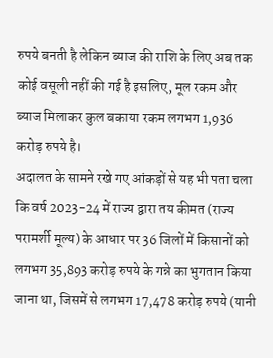रुपये बनती है लेकिन ब्याज की राशि के लिए अब तक कोई वसूली नहीं की गई है इसलिए, मूल रकम और ब्याज मिलाकर कुल बकाया रकम लगभग 1,936 करोड़ रुपये है।
अदालत के सामने रखे गए आंकड़ों से यह भी पता चला कि वर्ष 2023-24 में राज्य द्वारा तय कीमत (राज्य परामर्शी मूल्य) के आधार पर 36 जिलों में किसानों को लगभग 35,893 करोड़ रुपये के गन्ने का भुगतान किया जाना था, जिसमें से लगभग 17,478 करोड़ रुपये (यानी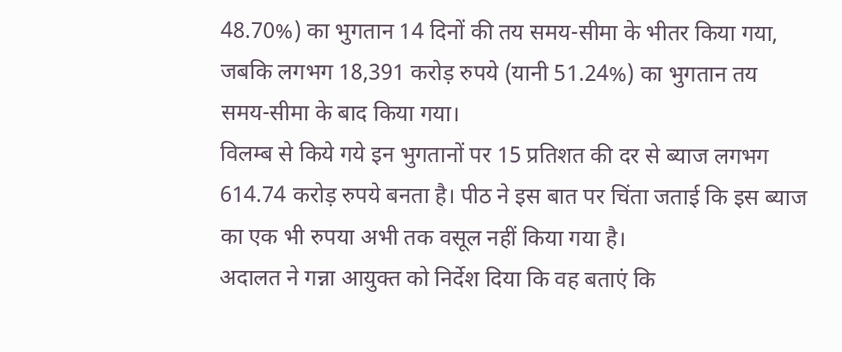48.70%) का भुगतान 14 दिनों की तय समय-सीमा के भीतर किया गया, जबकि लगभग 18,391 करोड़ रुपये (यानी 51.24%) का भुगतान तय समय-सीमा के बाद किया गया।
विलम्ब से किये गये इन भुगतानों पर 15 प्रतिशत की दर से ब्याज लगभग 614.74 करोड़ रुपये बनता है। पीठ ने इस बात पर चिंता जताई कि इस ब्याज का एक भी रुपया अभी तक वसूल नहीं किया गया है।
अदालत ने गन्ना आयुक्त को निर्देश दिया कि वह बताएं कि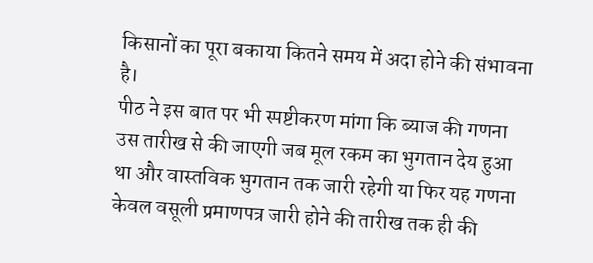किसानों का पूरा बकाया कितने समय में अदा होने की संभावना है।
पीठ ने इस बात पर भी स्पष्टीकरण मांगा कि ब्याज की गणना उस तारीख से की जाएगी जब मूल रकम का भुगतान देय हुआ था और वास्तविक भुगतान तक जारी रहेगी या फिर यह गणना केवल वसूली प्रमाणपत्र जारी होने की तारीख तक ही की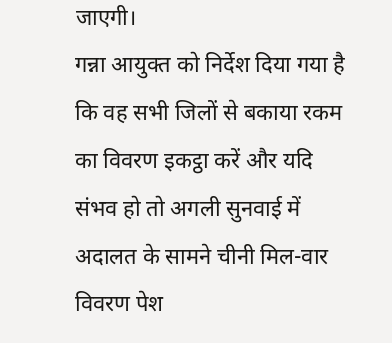जाएगी।
गन्ना आयुक्त को निर्देश दिया गया है कि वह सभी जिलों से बकाया रकम का विवरण इकट्ठा करें और यदि संभव हो तो अगली सुनवाई में अदालत के सामने चीनी मिल-वार विवरण पेश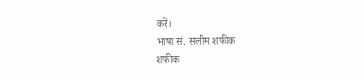करें।
भाषा सं. सलीम शफीक
शफीक